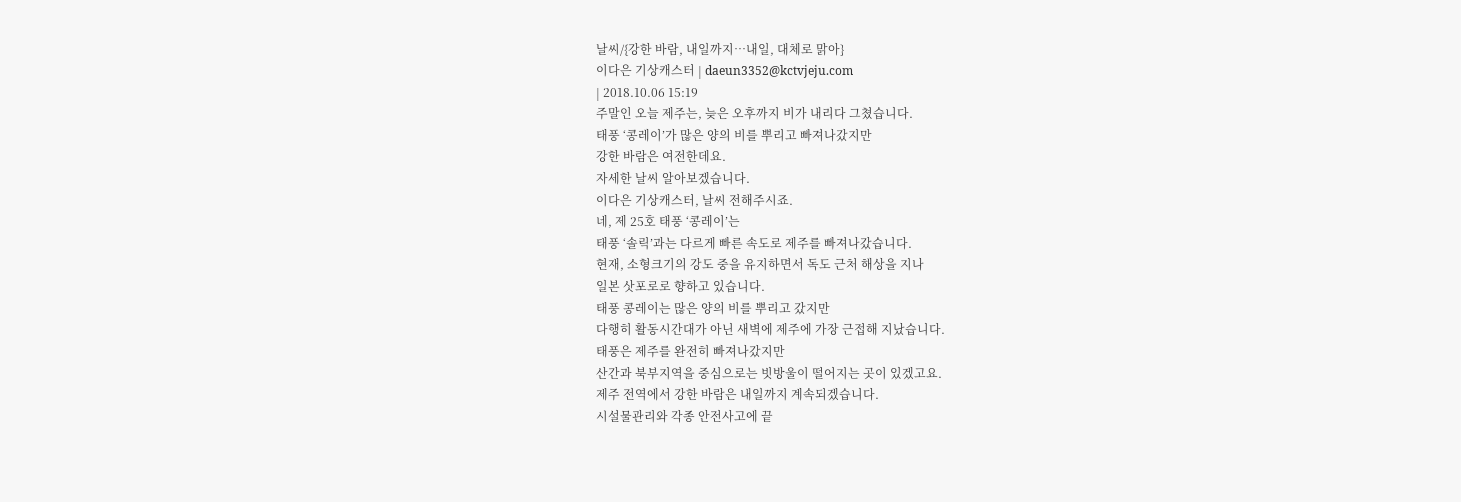날씨/{강한 바람, 내일까지…내일, 대체로 맑아}
이다은 기상캐스터 | daeun3352@kctvjeju.com
| 2018.10.06 15:19
주말인 오늘 제주는, 늦은 오후까지 비가 내리다 그쳤습니다.
태풍 ‘콩레이’가 많은 양의 비를 뿌리고 빠져나갔지만
강한 바람은 여전한데요.
자세한 날씨 알아보겠습니다.
이다은 기상캐스터, 날씨 전해주시죠.
네, 제 25호 태풍 ‘콩레이’는
태풍 ‘솔릭’과는 다르게 빠른 속도로 제주를 빠져나갔습니다.
현재, 소형크기의 강도 중을 유지하면서 독도 근처 해상을 지나
일본 삿포로로 향하고 있습니다.
태풍 콩레이는 많은 양의 비를 뿌리고 갔지만
다행히 활동시간대가 아닌 새벽에 제주에 가장 근접해 지났습니다.
태풍은 제주를 완전히 빠져나갔지만
산간과 북부지역을 중심으로는 빗방울이 떨어지는 곳이 있겠고요.
제주 전역에서 강한 바람은 내일까지 계속되겠습니다.
시설물관리와 각종 안전사고에 끝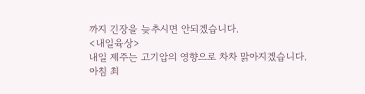까지 긴장을 늦추시면 안되겠습니다.
<내일육상>
내일 제주는 고기압의 영향으로 차차 맑아지겠습니다.
아침 최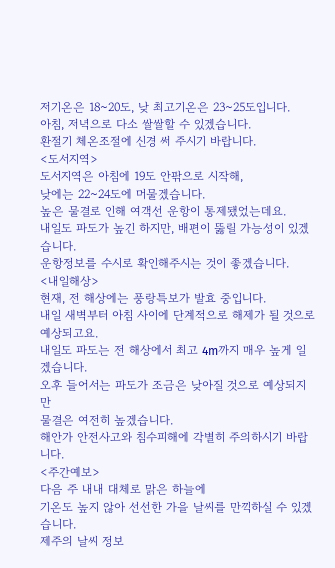저기온은 18~20도, 낮 최고기온은 23~25도입니다.
아침, 저녁으로 다소 쌀쌀할 수 있겠습니다.
환절기 체온조절에 신경 써 주시기 바랍니다.
<도서지역>
도서지역은 아침에 19도 안팎으로 시작해,
낮에는 22~24도에 머물겠습니다.
높은 물결로 인해 여객선 운항이 통제됐었는데요.
내일도 파도가 높긴 하지만, 배편이 뚫릴 가능성이 있겠습니다.
운항정보를 수시로 확인해주시는 것이 좋겠습니다.
<내일해상>
현재, 전 해상에는 풍랑특보가 발효 중입니다.
내일 새벽부터 아침 사이에 단계적으로 해제가 될 것으로 예상되고요.
내일도 파도는 전 해상에서 최고 4m까지 매우 높게 일겠습니다.
오후 들어서는 파도가 조금은 낮아질 것으로 예상되지만
물결은 여전히 높겠습니다.
해안가 안전사고와 침수피해에 각별히 주의하시기 바랍니다.
<주간예보>
다음 주 내내 대체로 맑은 하늘에
기온도 높지 않아 선선한 가을 날씨를 만끽하실 수 있겠습니다.
제주의 날씨 정보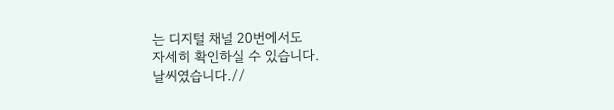는 디지털 채널 20번에서도
자세히 확인하실 수 있습니다.
날씨였습니다.//